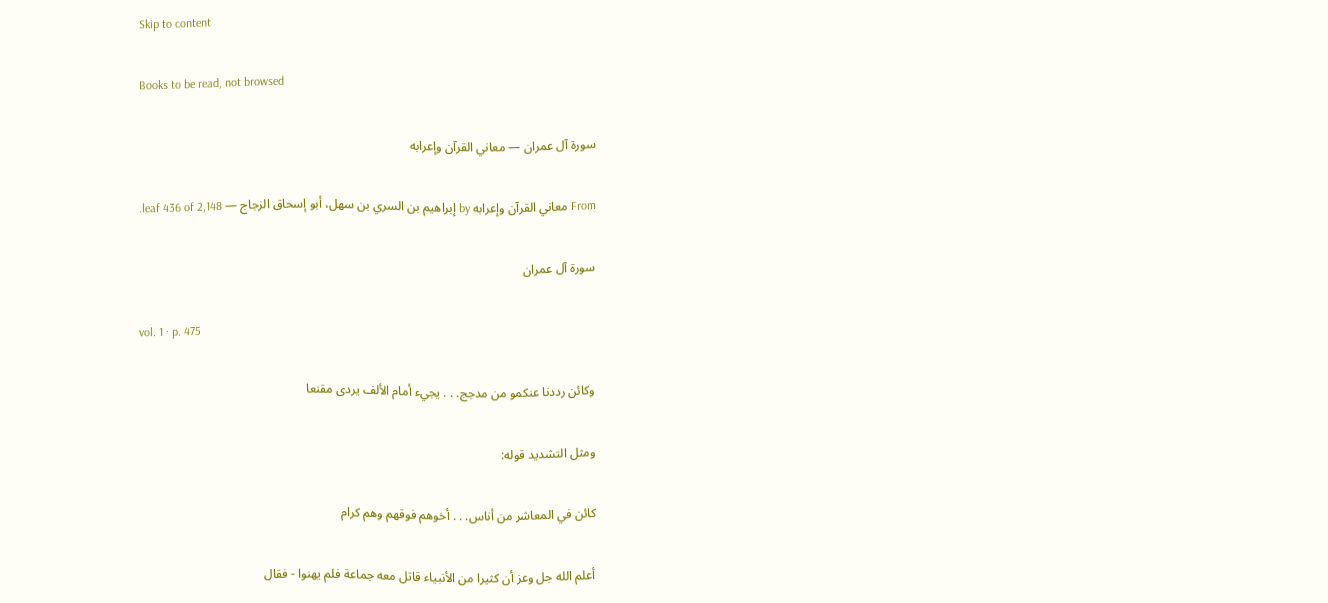Skip to content

Books to be read, not browsed

سورة آل عمران — معاني القرآن وإعرابه

From معاني القرآن وإعرابه by إبراهيم بن السري بن سهل، أبو إسحاق الزجاج — leaf 436 of 2,148.

سورة آل عمران

vol. 1 · p. 475

وكائن رددنا عنكمو من مدجج. . . يجيء أمام الألف يردى مقنعا

ومثل التشديد قوله:

كائن في المعاشر من أناس. . . أخوهم فوقهم وهم كرام

أعلم الله جل وعز أن كثيرا من الأنبياء قاتل معه جماعة فلم يهنوا - فقال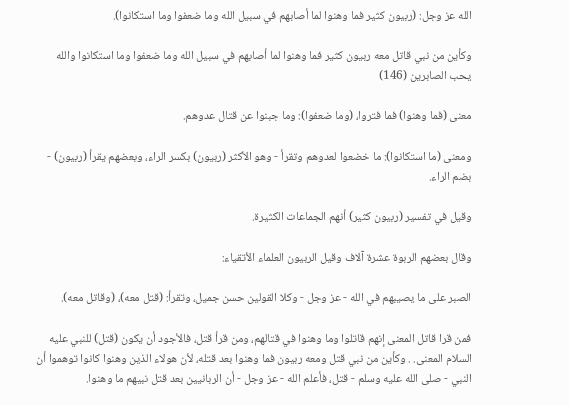الله عز وجل: (ربيون كثير فما وهنوا لما أصابهم في سبيل الله وما ضعفوا وما استكانوا).

وكأين من نبي قاتل معه ربيون كثير فما وهنوا لما أصابهم في سبيل الله وما ضعفوا وما استكانوا والله يحب الصابرين (146)

معنى (فما وهنوا) فما فتروا، (وما ضعفوا): وما جبنوا عن قتال عدوهم.

ومعنى (ما استكانوا): ما خضعوا لعدوهم وتقرأ - وهو الأكثر (ربيون) بكسر الراء، وبعضهم يقرأ (ربيون) - بضم الراء.

وقيل في تفسير (ربيون كثير) أنهم الجماعات الكثيرة.

وقال بعضهم الربوة عشرة آلاف وقيل الربيون العلماء الأتقياء:

الصبر على ما يصيبهم في الله - عز وجل - وكلا القولين حسن جميل، وتقرأ: (قتل معه)، (وقاتل معه).

فمن قرا قاتل المعنى إنهم قاتلوا وما وهنوا في قتالهم، ومن قرأ قتل، فالأجود أن يكون (قتل) للنبي عليه السلام المعنى. . وكأين من نبي قتل ومعه ربيون فما وهنوا بعد قتله، لأن هولاء الذين وهنوا كانوا توهموا أن النبي - صلى الله عليه وسلم - قتل، فأعلم الله - عز وجل - أن الربانيين بعد قتل نبيهم ما وهنوا.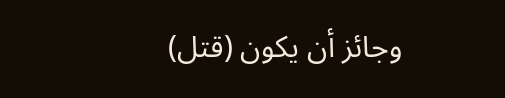وجائز أن يكون (قتل)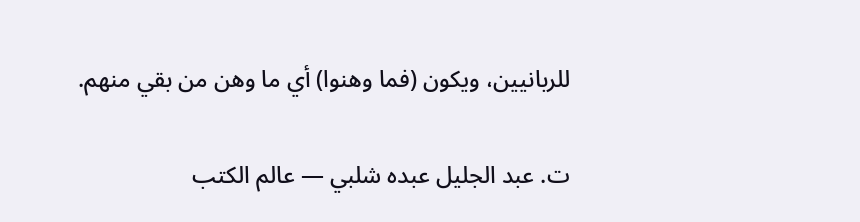للربانيين، ويكون (فما وهنوا) أي ما وهن من بقي منهم.

ت. عبد الجليل عبده شلبي — عالم الكتب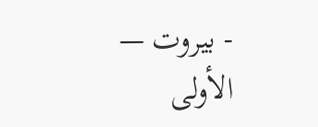- بيروت — الأولى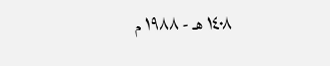١٤٠٨ هـ - ١٩٨٨ م